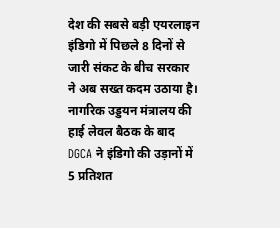देश की सबसे बड़ी एयरलाइन इंडिगो में पिछले 8 दिनों से जारी संकट के बीच सरकार ने अब सख्त कदम उठाया है। नागरिक उड्डयन मंत्रालय की हाई लेवल बैठक के बाद DGCA ने इंडिगो की उड़ानों में 5 प्रतिशत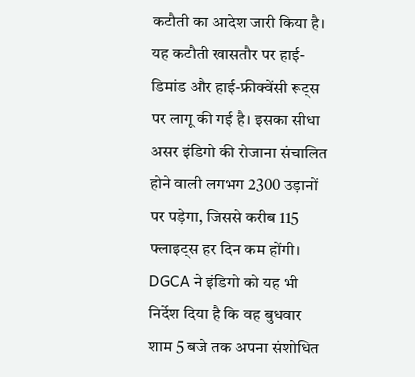कटौती का आदेश जारी किया है। यह कटौती खासतौर पर हाई-डिमांड और हाई-फ्रीक्वेंसी रूट्स पर लागू की गई है। इसका सीधा असर इंडिगो की रोजाना संचालित होने वाली लगभग 2300 उड़ानों पर पड़ेगा, जिससे करीब 115 फ्लाइट्स हर दिन कम होंगी।
DGCA ने इंडिगो को यह भी निर्देश दिया है कि वह बुधवार शाम 5 बजे तक अपना संशोधित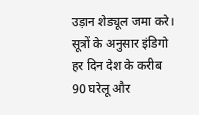उड़ान शेड्यूल जमा करे। सूत्रों के अनुसार इंडिगो हर दिन देश के करीब 90 घरेलू और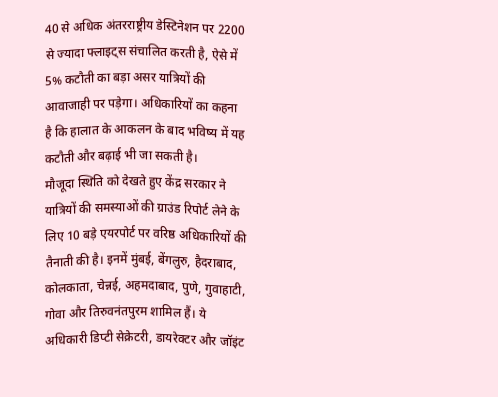40 से अधिक अंतरराष्ट्रीय डेस्टिनेशन पर 2200 से ज्यादा फ्लाइट्स संचालित करती है, ऐसे में 5% कटौती का बड़ा असर यात्रियों की आवाजाही पर पड़ेगा। अधिकारियों का कहना है कि हालात के आकलन के बाद भविष्य में यह कटौती और बढ़ाई भी जा सकती है।
मौजूदा स्थिति को देखते हुए केंद्र सरकार ने यात्रियों की समस्याओं की ग्राउंड रिपोर्ट लेने के लिए 10 बड़े एयरपोर्ट पर वरिष्ठ अधिकारियों की तैनाती की है। इनमें मुंबई, बेंगलुरु, हैदराबाद, कोलकाता, चेन्नई, अहमदाबाद, पुणे, गुवाहाटी, गोवा और तिरुवनंतपुरम शामिल हैं। ये अधिकारी डिप्टी सेक्रेटरी, डायरेक्टर और जॉइंट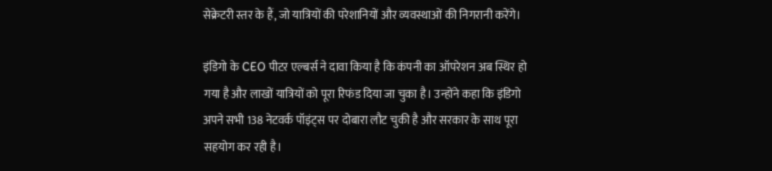सेक्रेटरी स्तर के हैं, जो यात्रियों की परेशानियों और व्यवस्थाओं की निगरानी करेंगे।

इंडिगो के CEO पीटर एल्बर्स ने दावा किया है कि कंपनी का ऑपरेशन अब स्थिर हो गया है और लाखों यात्रियों को पूरा रिफंड दिया जा चुका है। उन्होंने कहा कि इंडिगो अपने सभी 138 नेटवर्क पॉइंट्स पर दोबारा लौट चुकी है और सरकार के साथ पूरा सहयोग कर रही है।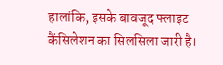हालांकि, इसके बावजूद फ्लाइट कैंसिलेशन का सिलसिला जारी है।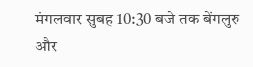मंगलवार सुबह 10:30 बजे तक बेंगलुरु और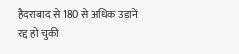हैदराबाद से 180 से अधिक उड़ानें रद्द हो चुकी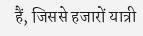हैं, जिससे हजारों यात्री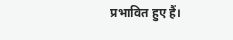प्रभावित हुए हैं।